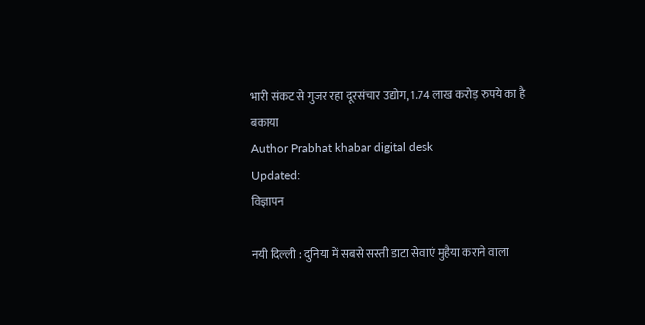भारी संकट से गुजर रहा दूरसंचार उद्योग, 1.74 लाख करोड़ रुपये का है बकाया
Author Prabhat khabar digital desk
Updated:
विज्ञापन

नयी दिल्ली : दुनिया में सबसे सस्ती डाटा सेवाएं मुहैया कराने वाला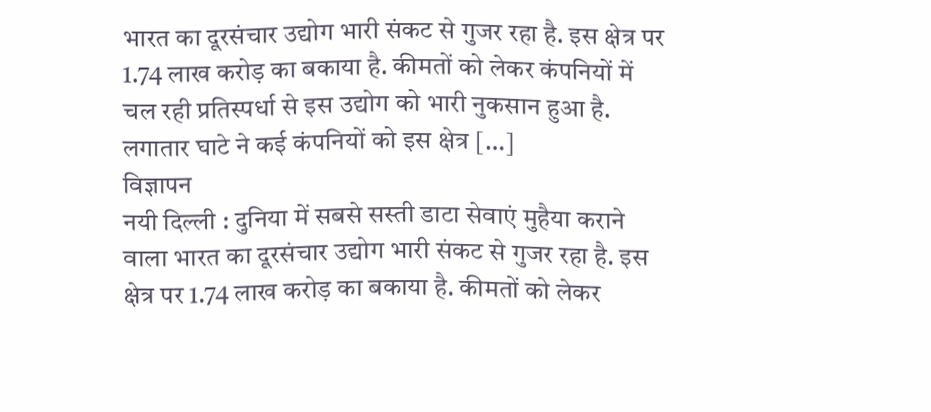भारत का दूरसंचार उद्योग भारी संकट से गुजर रहा है. इस क्षेत्र पर 1.74 लाख करोड़ का बकाया है. कीमतों को लेकर कंपनियों में चल रही प्रतिस्पर्धा से इस उद्योग को भारी नुकसान हुआ है. लगातार घाटे ने कई कंपनियों को इस क्षेत्र […]
विज्ञापन
नयी दिल्ली : दुनिया में सबसे सस्ती डाटा सेवाएं मुहैया कराने वाला भारत का दूरसंचार उद्योग भारी संकट से गुजर रहा है. इस क्षेत्र पर 1.74 लाख करोड़ का बकाया है. कीमतों को लेकर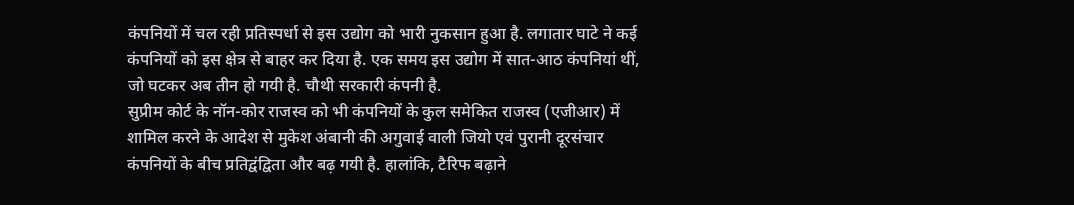कंपनियों में चल रही प्रतिस्पर्धा से इस उद्योग को भारी नुकसान हुआ है. लगातार घाटे ने कई कंपनियों को इस क्षेत्र से बाहर कर दिया है. एक समय इस उद्योग में सात-आठ कंपनियां थीं, जो घटकर अब तीन हो गयी है. चौथी सरकारी कंपनी है.
सुप्रीम कोर्ट के नॉन-कोर राजस्व को भी कंपनियों के कुल समेकित राजस्व (एजीआर) में शामिल करने के आदेश से मुकेश अंबानी की अगुवाई वाली जियो एवं पुरानी दूरसंचार कंपनियों के बीच प्रतिद्वंद्विता और बढ़ गयी है. हालांकि, टैरिफ बढ़ाने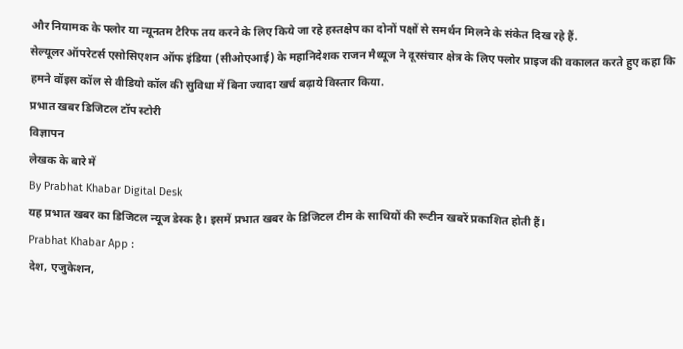और नियामक के फ्लोर या न्यूनतम टैरिफ तय करने के लिए किये जा रहे हस्तक्षेप का दोनों पक्षों से समर्थन मिलने के संकेत दिख रहे हैं.
सेल्यूलर ऑपरेटर्स एसोसिएशन ऑफ इंडिया (सीओएआई) के महानिदेशक राजन मैथ्यूज ने दूरसंचार क्षेत्र के लिए फ्लोर प्राइज की वकालत करते हुए कहा कि हमने वॉइस कॉल से वीडियो कॉल की सुविधा में बिना ज्यादा खर्च बढ़ाये विस्तार किया.
प्रभात खबर डिजिटल टॉप स्टोरी
विज्ञापन
लेखक के बारे में
By Prabhat Khabar Digital Desk
यह प्रभात खबर का डिजिटल न्यूज डेस्क है। इसमें प्रभात खबर के डिजिटल टीम के साथियों की रूटीन खबरें प्रकाशित होती हैं।
Prabhat Khabar App :
देश, एजुकेशन,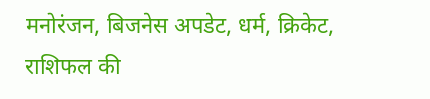मनोरंजन, बिजनेस अपडेट, धर्म, क्रिकेट, राशिफल की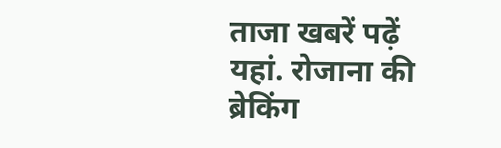ताजा खबरें पढ़ें यहां. रोजाना की ब्रेकिंग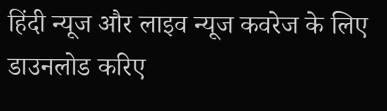हिंदी न्यूज और लाइव न्यूज कवरेज के लिए डाउनलोड करिए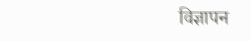विज्ञापन